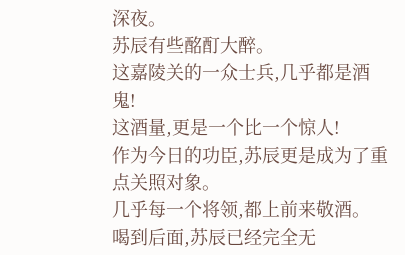深夜。
苏辰有些酩酊大醉。
这嘉陵关的一众士兵,几乎都是酒鬼!
这酒量,更是一个比一个惊人!
作为今日的功臣,苏辰更是成为了重点关照对象。
几乎每一个将领,都上前来敬酒。
喝到后面,苏辰已经完全无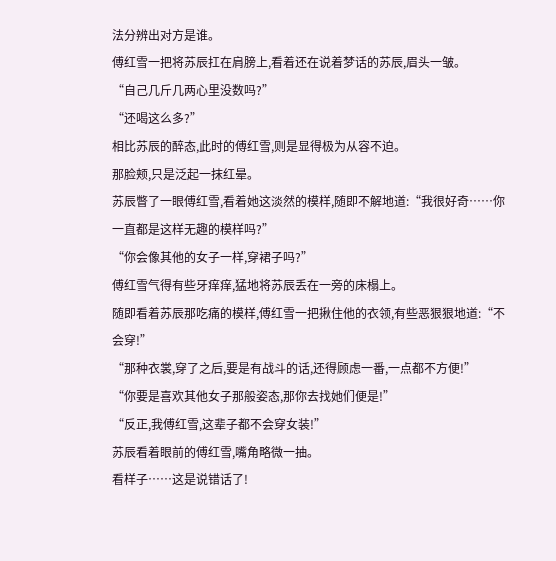法分辨出对方是谁。
傅红雪一把将苏辰扛在肩膀上,看着还在说着梦话的苏辰,眉头一皱。
“自己几斤几两心里没数吗?”
“还喝这么多?”
相比苏辰的醉态,此时的傅红雪,则是显得极为从容不迫。
那脸颊,只是泛起一抹红晕。
苏辰瞥了一眼傅红雪,看着她这淡然的模样,随即不解地道:“我很好奇……你一直都是这样无趣的模样吗?”
“你会像其他的女子一样,穿裙子吗?”
傅红雪气得有些牙痒痒,猛地将苏辰丢在一旁的床榻上。
随即看着苏辰那吃痛的模样,傅红雪一把揪住他的衣领,有些恶狠狠地道:“不会穿!”
“那种衣裳,穿了之后,要是有战斗的话,还得顾虑一番,一点都不方便!”
“你要是喜欢其他女子那般姿态,那你去找她们便是!”
“反正,我傅红雪,这辈子都不会穿女装!”
苏辰看着眼前的傅红雪,嘴角略微一抽。
看样子……这是说错话了!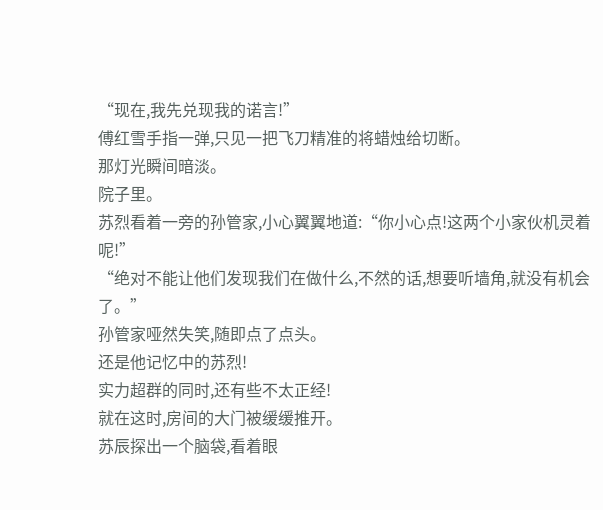“现在,我先兑现我的诺言!”
傅红雪手指一弹,只见一把飞刀精准的将蜡烛给切断。
那灯光瞬间暗淡。
院子里。
苏烈看着一旁的孙管家,小心翼翼地道:“你小心点!这两个小家伙机灵着呢!”
“绝对不能让他们发现我们在做什么,不然的话,想要听墙角,就没有机会了。”
孙管家哑然失笑,随即点了点头。
还是他记忆中的苏烈!
实力超群的同时,还有些不太正经!
就在这时,房间的大门被缓缓推开。
苏辰探出一个脑袋,看着眼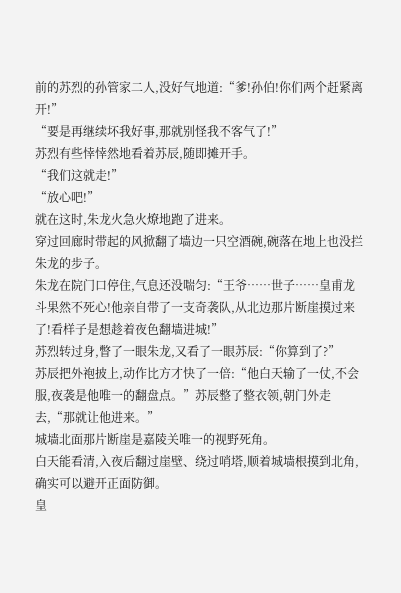前的苏烈的孙管家二人,没好气地道:“爹!孙伯!你们两个赶紧离开!”
“要是再继续坏我好事,那就别怪我不客气了!”
苏烈有些悻悻然地看着苏辰,随即摊开手。
“我们这就走!”
“放心吧!”
就在这时,朱龙火急火燎地跑了进来。
穿过回廊时带起的风掀翻了墙边一只空酒碗,碗落在地上也没拦朱龙的步子。
朱龙在院门口停住,气息还没喘匀:“王爷……世子……皇甫龙斗果然不死心!他亲自带了一支奇袭队,从北边那片断崖摸过来了!看样子是想趁着夜色翻墙进城!”
苏烈转过身,瞥了一眼朱龙,又看了一眼苏辰:“你算到了?”
苏辰把外袍披上,动作比方才快了一倍:“他白天输了一仗,不会服,夜袭是他唯一的翻盘点。”苏辰整了整衣领,朝门外走去,“那就让他进来。”
城墙北面那片断崖是嘉陵关唯一的视野死角。
白天能看清,入夜后翻过崖壁、绕过哨塔,顺着城墙根摸到北角,确实可以避开正面防御。
皇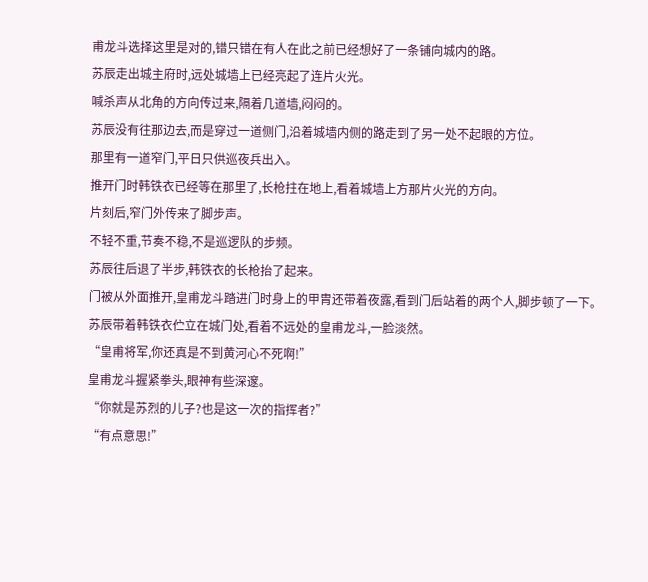甫龙斗选择这里是对的,错只错在有人在此之前已经想好了一条铺向城内的路。
苏辰走出城主府时,远处城墙上已经亮起了连片火光。
喊杀声从北角的方向传过来,隔着几道墙,闷闷的。
苏辰没有往那边去,而是穿过一道侧门,沿着城墙内侧的路走到了另一处不起眼的方位。
那里有一道窄门,平日只供巡夜兵出入。
推开门时韩铁衣已经等在那里了,长枪拄在地上,看着城墙上方那片火光的方向。
片刻后,窄门外传来了脚步声。
不轻不重,节奏不稳,不是巡逻队的步频。
苏辰往后退了半步,韩铁衣的长枪抬了起来。
门被从外面推开,皇甫龙斗踏进门时身上的甲胄还带着夜露,看到门后站着的两个人,脚步顿了一下。
苏辰带着韩铁衣伫立在城门处,看着不远处的皇甫龙斗,一脸淡然。
“皇甫将军,你还真是不到黄河心不死啊!”
皇甫龙斗握紧拳头,眼神有些深邃。
“你就是苏烈的儿子?也是这一次的指挥者?”
“有点意思!”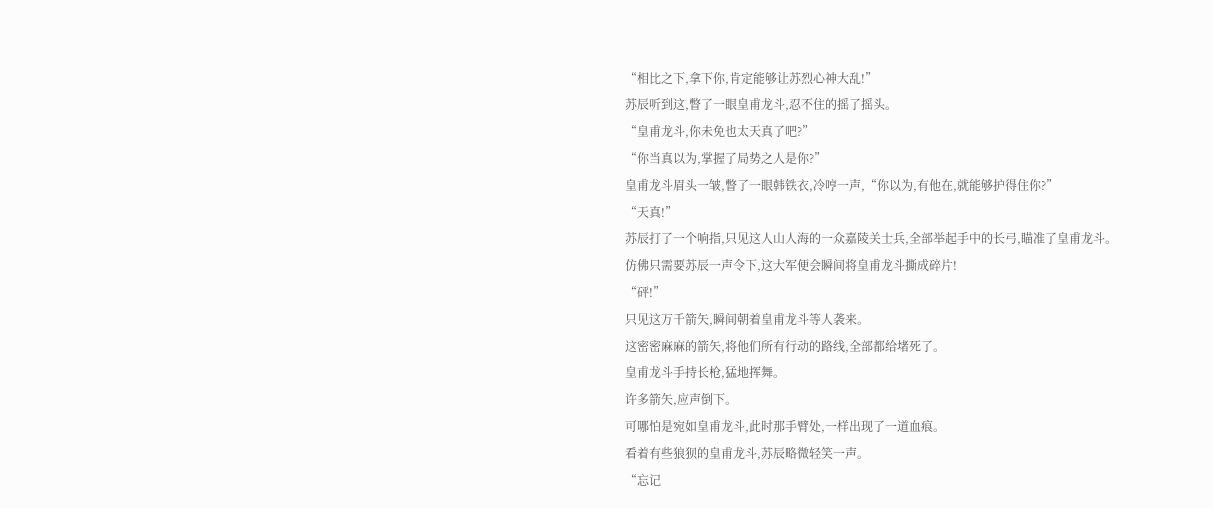“相比之下,拿下你,肯定能够让苏烈心神大乱!”
苏辰听到这,瞥了一眼皇甫龙斗,忍不住的摇了摇头。
“皇甫龙斗,你未免也太天真了吧?”
“你当真以为,掌握了局势之人是你?”
皇甫龙斗眉头一皱,瞥了一眼韩铁衣,冷哼一声,“你以为,有他在,就能够护得住你?”
“天真!”
苏辰打了一个响指,只见这人山人海的一众嘉陵关士兵,全部举起手中的长弓,瞄准了皇甫龙斗。
仿佛只需要苏辰一声令下,这大军便会瞬间将皇甫龙斗撕成碎片!
“砰!”
只见这万千箭矢,瞬间朝着皇甫龙斗等人袭来。
这密密麻麻的箭矢,将他们所有行动的路线,全部都给堵死了。
皇甫龙斗手持长枪,猛地挥舞。
许多箭矢,应声倒下。
可哪怕是宛如皇甫龙斗,此时那手臂处,一样出现了一道血痕。
看着有些狼狈的皇甫龙斗,苏辰略微轻笑一声。
“忘记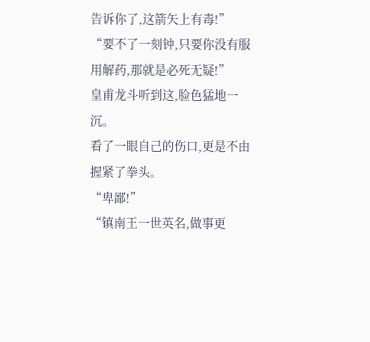告诉你了,这箭矢上有毒!”
“要不了一刻钟,只要你没有服用解药,那就是必死无疑!”
皇甫龙斗听到这,脸色猛地一沉。
看了一眼自己的伤口,更是不由握紧了拳头。
“卑鄙!”
“镇南王一世英名,做事更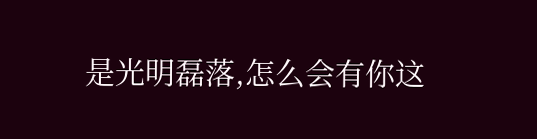是光明磊落,怎么会有你这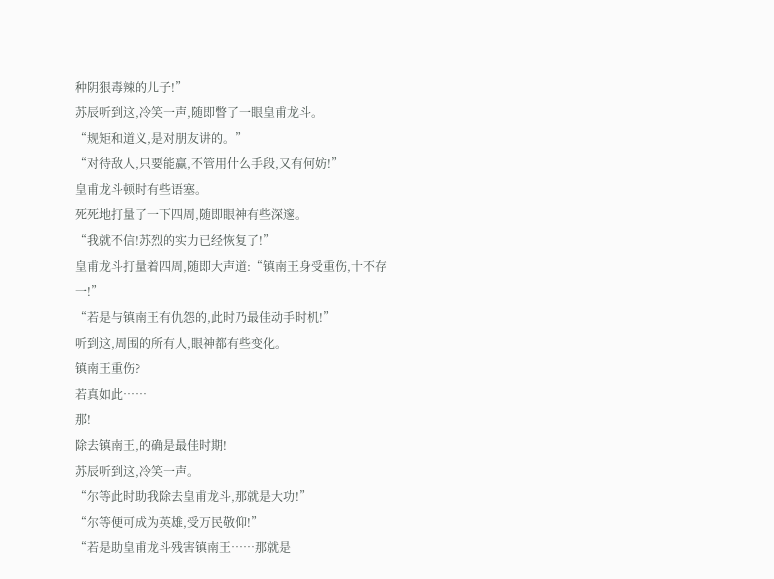种阴狠毒辣的儿子!”
苏辰听到这,冷笑一声,随即瞥了一眼皇甫龙斗。
“规矩和道义,是对朋友讲的。”
“对待敌人,只要能赢,不管用什么手段,又有何妨!”
皇甫龙斗顿时有些语塞。
死死地打量了一下四周,随即眼神有些深邃。
“我就不信!苏烈的实力已经恢复了!”
皇甫龙斗打量着四周,随即大声道:“镇南王身受重伤,十不存一!”
“若是与镇南王有仇怨的,此时乃最佳动手时机!”
听到这,周围的所有人,眼神都有些变化。
镇南王重伤?
若真如此……
那!
除去镇南王,的确是最佳时期!
苏辰听到这,冷笑一声。
“尔等此时助我除去皇甫龙斗,那就是大功!”
“尔等便可成为英雄,受万民敬仰!”
“若是助皇甫龙斗残害镇南王……那就是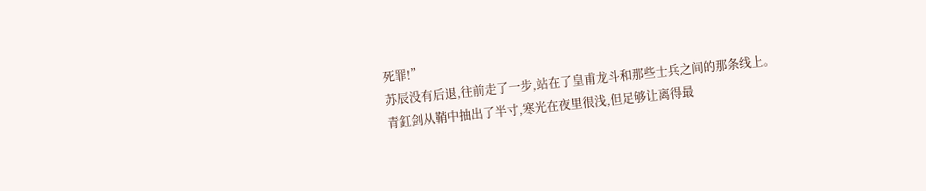死罪!”
苏辰没有后退,往前走了一步,站在了皇甫龙斗和那些士兵之间的那条线上。
青釭剑从鞘中抽出了半寸,寒光在夜里很浅,但足够让离得最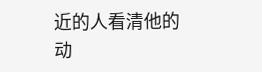近的人看清他的动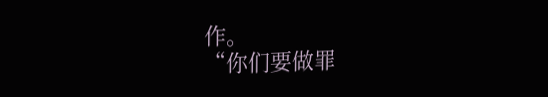作。
“你们要做罪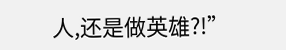人,还是做英雄?!”